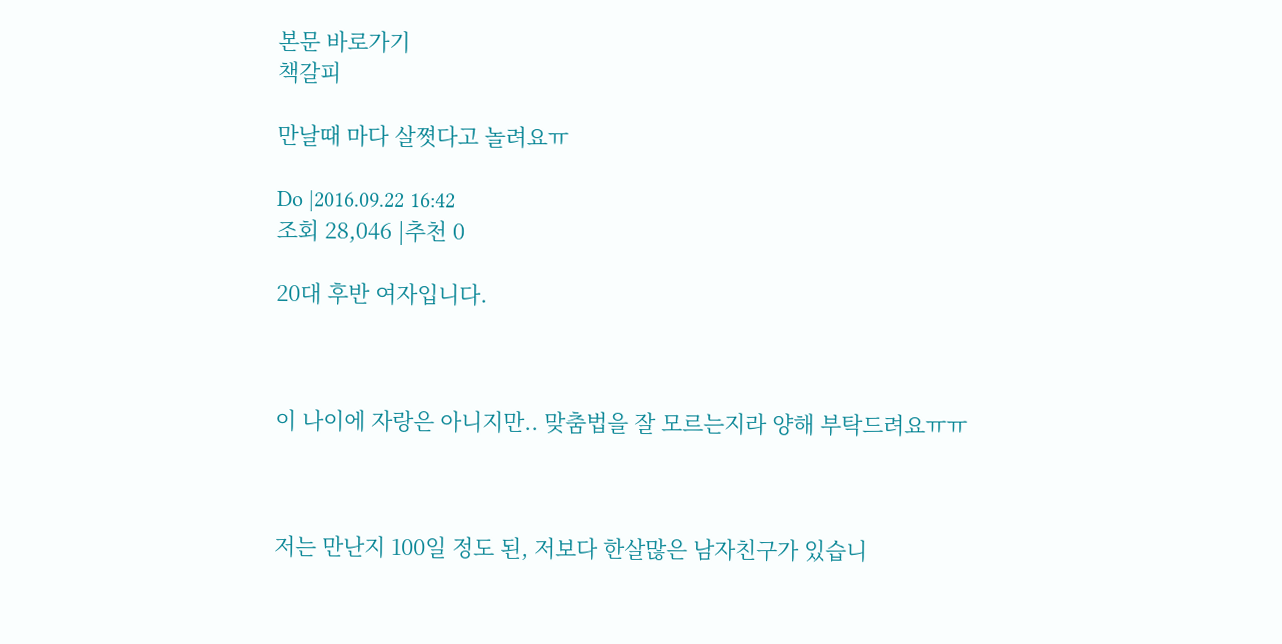본문 바로가기
책갈피

만날때 마다 살쪗다고 놀려요ㅠ

Do |2016.09.22 16:42
조회 28,046 |추천 0

20대 후반 여자입니다.



이 나이에 자랑은 아니지만.. 맞춤법을 잘 모르는지라 양해 부탁드려요ㅠㅠ



저는 만난지 100일 정도 된, 저보다 한살많은 남자친구가 있습니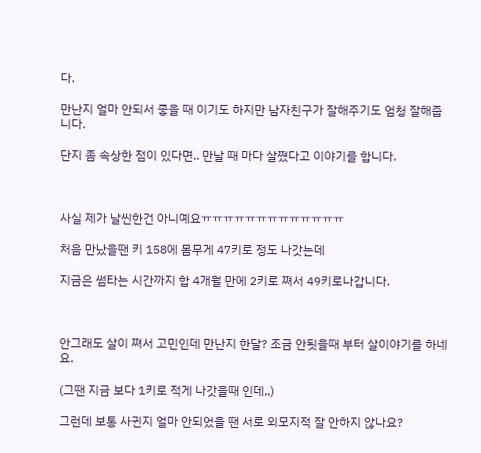다.

만난지 얼마 안되서 좋을 때 이기도 하지만 남자친구가 잘해주기도 엄청 잘해줍니다.

단지 좀 속상한 점이 있다면.. 만날 때 마다 살쪘다고 이야기를 합니다.



사실 제가 날씬한건 아니예요ㅠㅠㅠㅠㅠㅠㅠㅠㅠㅠㅠㅠㅠ

처음 만났을땐 키 158에 몸무게 47키로 정도 나갓는데

지금은 썸타는 시간까지 합 4개월 만에 2키로 쪄서 49키로나갑니다.



안그래도 살이 쪄서 고민인데 만난지 한달? 조금 안됫을때 부터 살이야기를 하네요.

(그땐 지금 보다 1키로 적게 나갓을때 인데,,)

그런데 보통 사귄지 얼마 안되었을 땐 서로 외모지적 잘 안하지 않나요?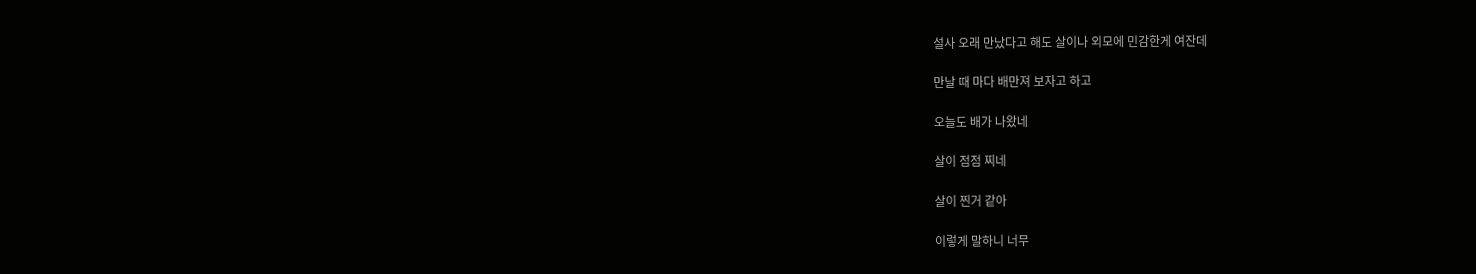설사 오래 만났다고 해도 살이나 외모에 민감한게 여잔데

만날 때 마다 배만져 보자고 하고

오늘도 배가 나왔네

살이 점점 찌네

살이 찐거 같아

이렇게 말하니 너무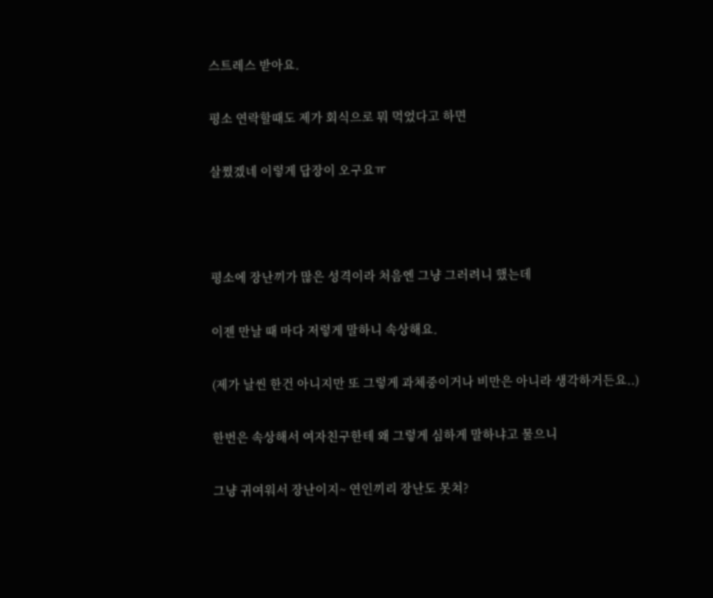스트레스 받아요.

평소 연락할때도 제가 회식으로 뭐 먹었다고 하면

살쪘겠네 이렇게 답장이 오구요ㅠ



평소에 장난끼가 많은 성격이라 처음엔 그냥 그러려니 했는데

이젠 만날 때 마다 저렇게 말하니 속상해요.

(제가 날씬 한건 아니지만 또 그렇게 과체중이거나 비만은 아니라 생각하거든요..)

한번은 속상해서 여자친구한테 왜 그렇게 심하게 말하냐고 물으니

그냥 귀여워서 장난이지~ 연인끼리 장난도 못쳐?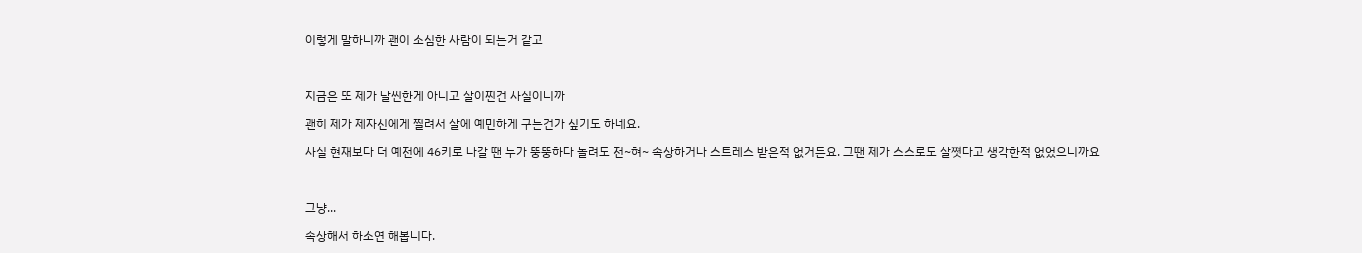이렇게 말하니까 괜이 소심한 사람이 되는거 같고



지금은 또 제가 날씬한게 아니고 살이찐건 사실이니까

괜히 제가 제자신에게 찔려서 살에 예민하게 구는건가 싶기도 하네요.

사실 현재보다 더 예전에 46키로 나갈 땐 누가 뚱뚱하다 놀려도 전~혀~ 속상하거나 스트레스 받은적 없거든요. 그땐 제가 스스로도 살쪗다고 생각한적 없었으니까요



그냥...

속상해서 하소연 해봅니다.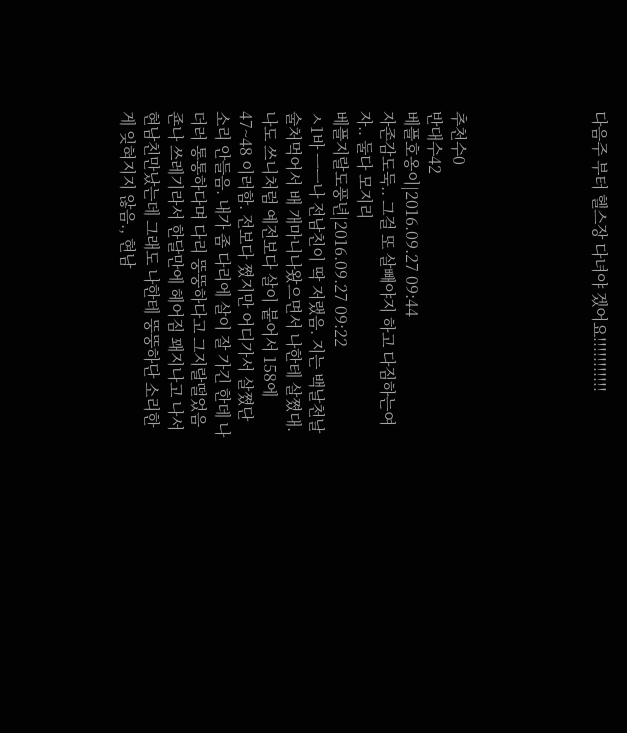다음주 부터 헬스장 다녀야 겠어요!!!!!!!!!!!





추천수0
반대수42
베플호옹이|2016.09.27 09:44
자존감도둑.. 그걸 또 살빼야지 하고 다짐하는여자.. 둘다 모지리
베플지랄도풍년|2016.09.27 09:22
ㅅ1바 ㅡㅡ나 전남친이 딱 저랬음. 지는 백날천날 술처먹어서 배 개마니나왔으면서 나한테 살쪘대. 나도 쓰니처럼 예전보다 살이 붙어서 158에 47~48 이러함. 전보다 쪘지만 어디가서 살쪘단 소리 안들음. 내가 좀 다리에 살이 잘 가긴 한데 나더러 통통하다며 다리 뚱뚱하다고 그지랄떨었음 죤나 쓰레기라서 한달만에 헤어짐 꽤지나고 나서 현남친만났는데 그래도 나한테 뚱뚱하단 소리한게 잊혀지지 않음., 현남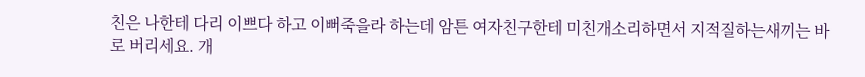친은 나한테 다리 이쁘다 하고 이뻐죽을라 하는데 암튼 여자친구한테 미친개소리하면서 지적질하는새끼는 바로 버리세요. 개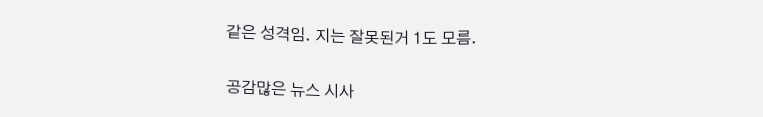같은 성격임. 지는 잘못된거 1도 모름.

공감많은 뉴스 시사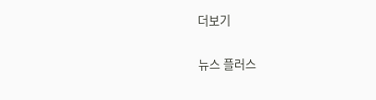더보기

뉴스 플러스